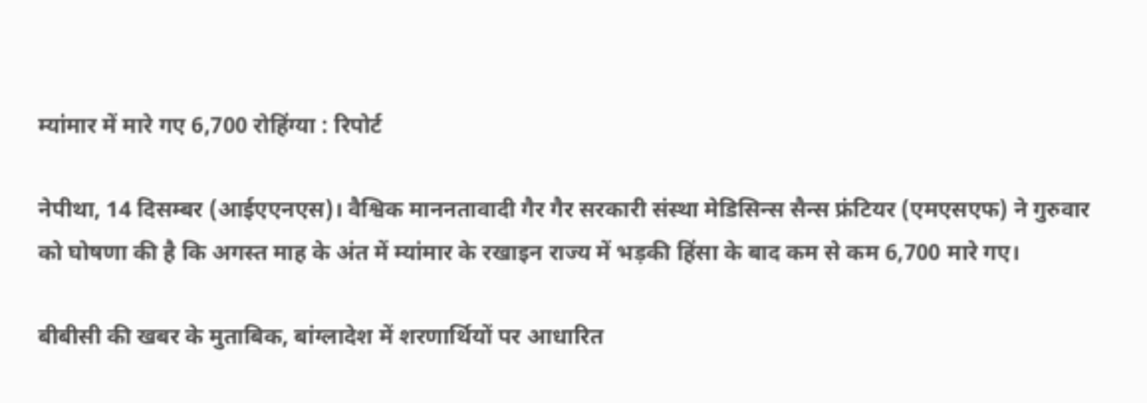म्यांमार में मारे गए 6,700 रोहिंग्या : रिपोर्ट

नेपीथा, 14 दिसम्बर (आईएएनएस)। वैश्विक माननतावादी गैर गैर सरकारी संस्था मेडिसिन्स सैन्स फ्रंटियर (एमएसएफ) ने गुरुवार को घोषणा की है कि अगस्त माह के अंत में म्यांमार के रखाइन राज्य में भड़की हिंसा के बाद कम से कम 6,700 मारे गए।

बीबीसी की खबर के मुताबिक, बांग्लादेश में शरणार्थियों पर आधारित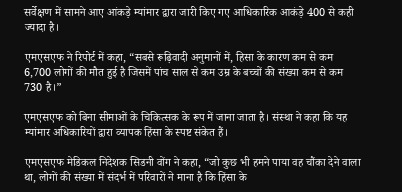सर्वेक्षण में सामने आए आंकड़े म्यांमार द्वारा जारी किए गए आधिकारिक आकंड़े 400 से कही ज्यादा है।

एमएसएफ ने रिपोर्ट में कहा, “सबसे रूढ़िवादी अनुमानों में, हिसा के कारण कम से कम 6,700 लोगों की मौत हुई है जिसमें पांच साल से कम उम्र के बच्चों की संख्या कम से कम 730 है।”

एमएसएफ को बिना सीमाओं के चिकित्सक के रूप में जाना जाता है। संस्था ने कहा कि यह म्यांमार अधिकारियों द्वारा व्यापक हिंसा के स्पष्ट संकेत हैं।

एमएसएफ मेडिकल निदेशक सिडनी वोंग ने कहा, “जो कुछ भी हमने पाया वह चौंका देने वाला था, लोगों की संख्या में संदर्भ में परिवारों ने माना है कि हिंसा के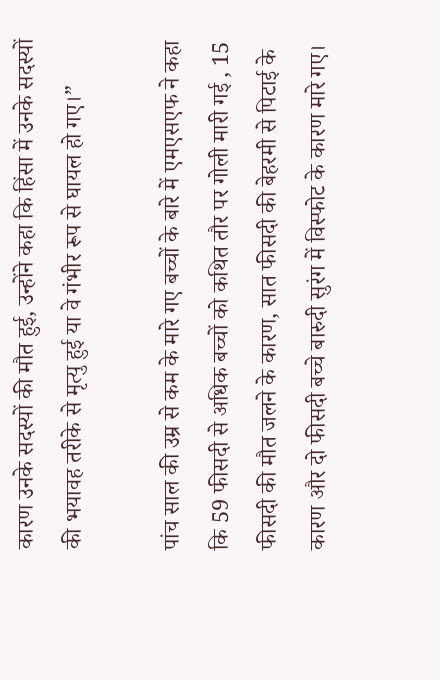कारण उनके सदस्यों की मौत हुई, उन्होंने कहा कि हिंसा में उनके सदस्यों की भयावह तरीके से मृत्यु हुई या वे गंभीर रूप से घायल हो गए।”

पांच साल की उम्र से कम के मारे गए बच्चों के बारे में एमएसएफ ने कहा कि 59 फीसदी से अधिक बच्चों को कथित तौर पर गोली मारी गई , 15 फीसदी की मौत जलने के कारण, सात फीसदी की बेहरमी से पिटाई के कारण और दो फीसदी बच्चे बारुदी सुरंग में विस्फोट के कारण मारे गए।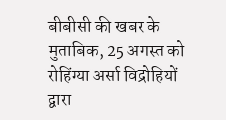बीबीसी की खबर के मुताबिक, 25 अगस्त को रोहिंग्या अर्सा विद्रोहियों द्वारा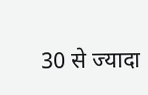30 से ज्यादा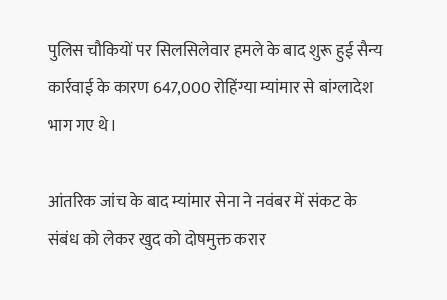पुलिस चौकियों पर सिलसिलेवार हमले के बाद शुरू हुई सैन्य कार्रवाई के कारण 647,000 रोहिंग्या म्यांमार से बांग्लादेश भाग गए थे।

आंतरिक जांच के बाद म्यांमार सेना ने नवंबर में संकट के संबंध को लेकर खुद को दोषमुक्त करार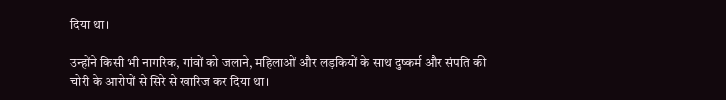दिया था।

उन्होंने किसी भी नागरिक, गांवों को जलाने, महिलाओं और लड़कियों के साथ दुष्कर्म और संपति की चोरी के आरोपों से सिरे से खारिज कर दिया था।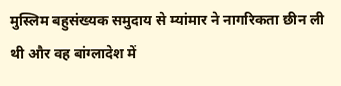मुस्लिम बहुसंख्यक समुदाय से म्यांमार ने नागरिकता छीन ली थी और वह बांग्लादेश में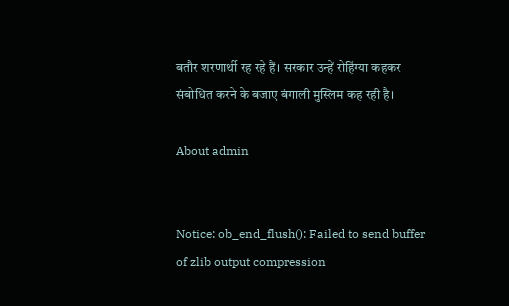बतौर शरणार्थी रह रहे हैं। सरकार उन्हें रोहिंग्या कहकर संबोधित करने के बजाए बंगाली मुस्लिम कह रही है।

About admin


Notice: ob_end_flush(): Failed to send buffer of zlib output compression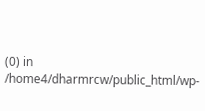(0) in /home4/dharmrcw/public_html/wp-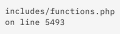includes/functions.php on line 5493